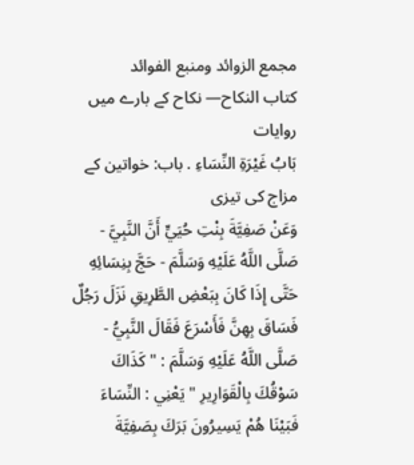مجمع الزوائد ومنبع الفوائد
كتاب النكاح— نکاح کے بارے میں روایات
بَابُ غَيْرَةِ النِّسَاءِ . باب: خواتین کے مزاج کی تیزی
وَعَنْ صَفِيَّةَ بِنْتِ حُيَيٍّ أَنَّ النَّبِيَّ - صَلَّى اللَّهُ عَلَيْهِ وَسَلَّمَ - حَجَّ بِنِسَائِهِ حَتَّى إِذَا كَانَ بِبَعْضِ الطَّرِيقِ نَزَلَ رَجُلٌ فَسَاقَ بِهِنَّ فَأَسْرَعَ فَقَالَ النَّبِيُّ - صَلَّى اللَّهُ عَلَيْهِ وَسَلَّمَ : " كَذَاكَ سَوْقُكَ بِالْقَوَارِيرِ " يَعْنِي : النِّسَاءَ فَبَيْنَا هُمْ يَسِيرُونَ بَرَكَ بِصَفِيَّةَ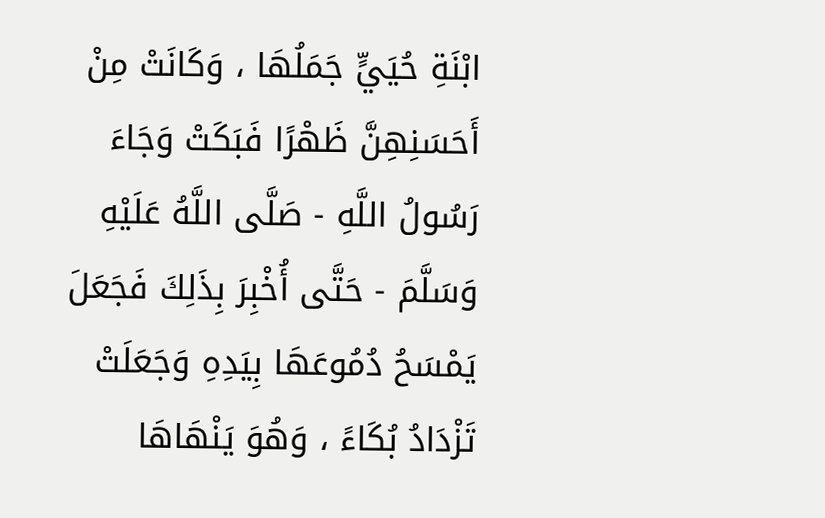ابْنَةِ حُيَيٍّ جَمَلُهَا ، وَكَانَتْ مِنْ أَحَسَنِهِنَّ ظَهْرًا فَبَكَتْ وَجَاءَ رَسُولُ اللَّهِ - صَلَّى اللَّهُ عَلَيْهِ وَسَلَّمَ - حَتَّى أُخْبِرَ بِذَلِكَ فَجَعَلَ يَمْسَحُ دُمُوعَهَا بِيَدِهِ وَجَعَلَتْ تَزْدَادُ بُكَاءً ، وَهُوَ يَنْهَاهَا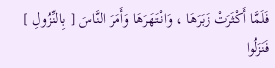فَلَمَّا أَكْثَرَتْ زَبَرَهَا ، وَانْتَهَرَهَا وَأَمَرَ النَّاسَ [ بِالنِّزُولِ ] فَنَزَلُوا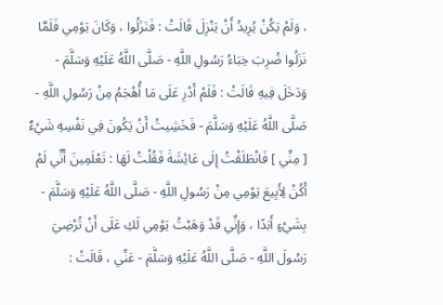، وَلَمْ يَكُنْ يُرِيدُ أَنْ يَنْزِلَ قَالَتْ : فَنَزَلُوا ، وَكَانَ يَوْمِي فَلَمَّا نَزَلُوا ضُرِبَ خِبَاءُ رَسُولِ اللَّهِ - صَلَّى اللَّهُ عَلَيْهِ وَسَلَّمَ - وَدَخَلَ فِيهِ قَالَتْ : فَلَمْ أَدْرِ عَلَى مَا أُهْجَمُ مِنْ رَسُولِ اللَّهِ - صَلَّى اللَّهُ عَلَيْهِ وَسَلَّمَ - فَخَشِيتُ أَنْ يَكُونَ فِي نَفْسِهِ شَيْءٌ [ مِنِّي ] فَانْطَلَقْتُ إِلَى عَائِشَةَ فَقُلْتُ لَهَا : تَعْلَمِينَ أَنِّي لَمْ أَكُنْ لِأَبِيعَ يَوْمِي مِنْ رَسُولِ اللَّهِ - صَلَّى اللَّهُ عَلَيْهِ وَسَلَّمَ - بِشَيْءٍ أَبَدًا ، وَإِنِّي قَدْ وَهَبْتُ يَوْمِي لَكِ عَلَى أَنْ تُرْضِيَ رَسُولَ اللَّهِ - صَلَّى اللَّهُ عَلَيْهِ وَسَلَّمَ - عَنِّي ، قَالَتْ :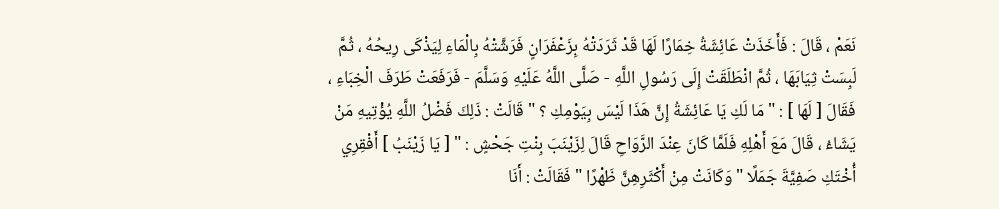نَعَمْ ، قَالَ : فَأَخَذَتْ عَائِشَةُ خِمَارًا لَهَا قَدْ ثَرَدَتْهُ بِزَعْفَرَانٍ فَرَشَّتْهُ بِالْمَاءِ لِيَذْكَى رِيحُهُ ، ثُمَّ لَبِسَتْ ثِيَابَهَا ، ثُمَّ انْطَلَقَتْ إِلَى رَسُولِ اللَّهِ - صَلَّى اللَّهُ عَلَيْهِ وَسَلَّمَ - فَرَفَعَتْ طَرَفَ الْخِبَاءِ ، فَقَالَ [ لَهَا ] : " مَا لَكِ يَا عَائِشَةُ إِنَّ هَذَا لَيْسَ بِيَوْمِكِ ؟ " قَالَتْ : ذَلِكَ فَضْلُ اللَّهِ يُؤْتِيهِ مَنْ يَشَاءُ ، قَالَ مَعَ أَهْلِهِ فَلَمَّا كَانَ عِنْدَ الرَّوَاحِ قَالَ لِزَيْنَبَ بِنْتِ جَحْشٍ : " [ يَا زَيْنَبُ ] أَفْقِرِي أُخْتَكِ صَفِيَّةَ جَمَلًا " وَكَانَتْ مِنْ أَكْثَرِهِنَّ ظَهْرًا " فَقَالَتْ : أَنَا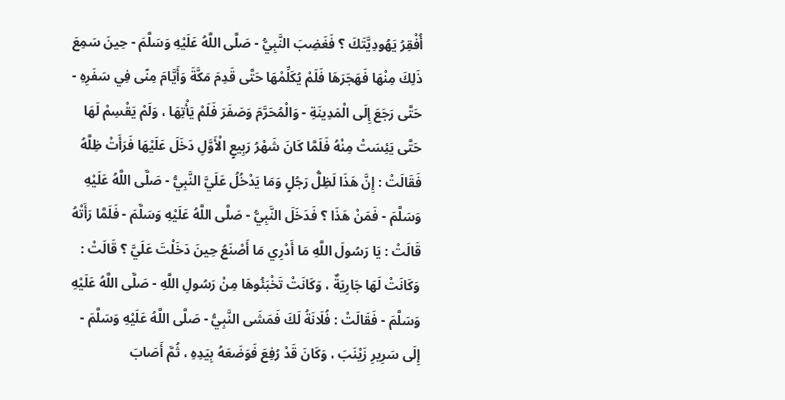أُفْقِرُ يَهُودِيَّتَكَ ؟ فَغَضِبَ النَّبِيُّ - صَلَّى اللَّهُ عَلَيْهِ وَسَلَّمَ - حِينَ سَمِعَ ذَلِكَ مِنْهَا فَهَجَرَهَا فَلَمْ يُكَلِّمْهَا حَتَّى قَدِمَ مَكَّةَ وَأَيَّامَ مِنًى فِي سَفَرِهِ - حَتَّى رَجَعَ إِلَى الْمَدِينَةِ - وَالْمُحَرَّمَ وَصَفَرَ فَلَمْ يَأْتِهَا ، وَلَمْ يَقْسِمْ لَهَا حَتَّى يَئِسَتْ مِنْهُ فَلَمَّا كَانَ شَهْرُ رَبِيعٍ الْأَوَّلِ دَخَلَ عَلَيْهَا فَرَأَتْ ظِلَّهُ فَقَالَتْ : إِنَّ هَذَا لَظِلُّ رَجُلٍ وَمَا يَدْخُلُ عَلَيَّ النَّبِيُّ - صَلَّى اللَّهُ عَلَيْهِ وَسَلَّمَ - فَمَنْ هَذَا ؟ فَدَخَلَ النَّبِيُّ - صَلَّى اللَّهُ عَلَيْهِ وَسَلَّمَ - فَلَمَّا رَأَتْهُ قَالَتْ : يَا رَسُولَ اللَّهِ مَا أَدْرِي مَا أَصْنَعُ حِينَ دَخَلْتَ عَلَيَّ ؟ قَالَتْ : وَكَانَتْ لَهَا جَارِيَةٌ ، وَكَانَتْ تَخْبَئُوهَا مِنْ رَسُولِ اللَّهِ - صَلَّى اللَّهُ عَلَيْهِ وَسَلَّمَ - فَقَالَتْ : فُلَانَةُ لَكَ فَمَشَى النَّبِيُّ - صَلَّى اللَّهُ عَلَيْهِ وَسَلَّمَ - إِلَى سَرِيرِ زَيْنَبَ ، وَكَانَ قَدْ رُفِعَ فَوَضَعَهُ بِيَدِهِ ، ثُمَّ أَصَابَ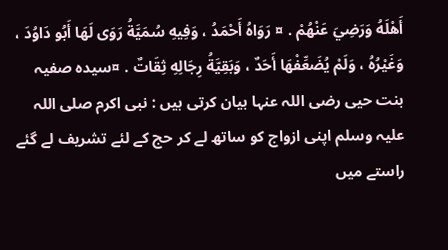أَهْلَهُ وَرَضِيَ عَنْهُمْ . ¤ رَوَاهُ أَحْمَدُ ، وَفِيهِ سُمَيَّةُ رَوَى لَهَا أَبُو دَاوُدَ ، وَغَيْرُهُ ، وَلَمْ يُضَعِّفْهَا أَحَدٌ ، وَبَقِيَّةُ رِجَالِهِ ثِقَاتٌ . ¤سیدہ صفیہ بنت حیی رضی اللہ عنہا بیان کرتی ہیں : نبی اکرم صلی اللہ علیہ وسلم اپنی ازواج کو ساتھ لے کر حج کے لئے تشریف لے گئے راستے میں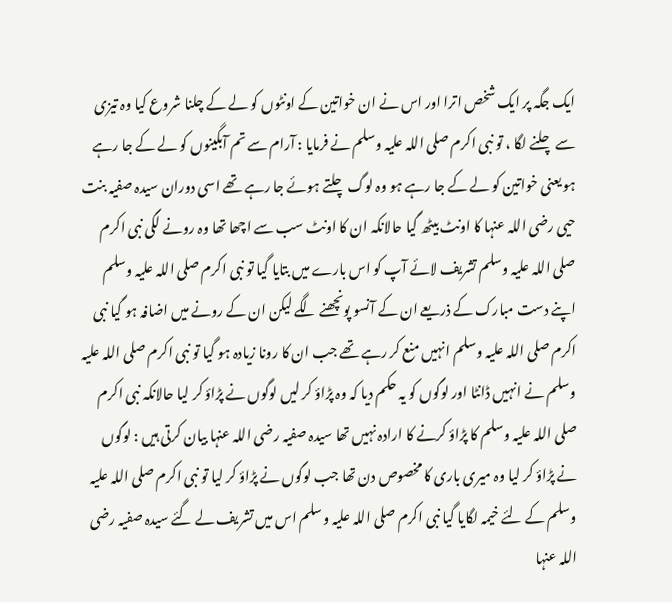ایک جگہ پر ایک شخص اترا اور اس نے ان خواتین کے اونٹوں کو لے کے چلنا شروع کیا وہ تیزی سے چلنے لگا ، تو نبی اکرم صلی اللہ علیہ وسلم نے فرمایا : آرام سے تم آبگینوں کو لے کے جا رہے ہو یعنی خواتین کو لے کے جا رہے ہو وہ لوگ چلتے ہوئے جا رہے تھے اسی دوران سیدہ صفیہ بنت حیی رضی اللہ عنہا کا اونٹ بیٹھ گیا حالانکہ ان کا اونٹ سب سے اچھا تھا وہ رونے لگی نبی اکرم صلی اللہ علیہ وسلم تشریف لائے آپ کو اس بارے میں بتایا گیا تو نبی اکرم صلی اللہ علیہ وسلم اپنے دست مبارک کے ذریعے ان کے آنسو پونچھنے لگے لیکن ان کے رونے میں اضافہ ہو گیا نبی اکرم صلی اللہ علیہ وسلم انہیں منع کر رہے تھے جب ان کا رونا زیادہ ہو گیا تو نبی اکرم صلی اللہ علیہ وسلم نے انہیں ڈانٹا اور لوگوں کو یہ حکم دیا کہ وہ پڑاؤ کر لیں لوگوں نے پڑاؤ کر لیا حالانکہ نبی اکرم صلی اللہ علیہ وسلم کا پڑاؤ کرنے کا ارادہ نہیں تھا سیدہ صفیہ رضی اللہ عنہا بیان کرتی ہیں : لوگوں نے پڑاؤ کر لیا وہ میری باری کا مخصوص دن تھا جب لوگوں نے پڑاؤ کر لیا تو نبی اکرم صلی اللہ علیہ وسلم کے لئے خیمہ لگایا گیا نبی اکرم صلی اللہ علیہ وسلم اس میں تشریف لے گئے سیدہ صفیہ رضی اللہ عنہا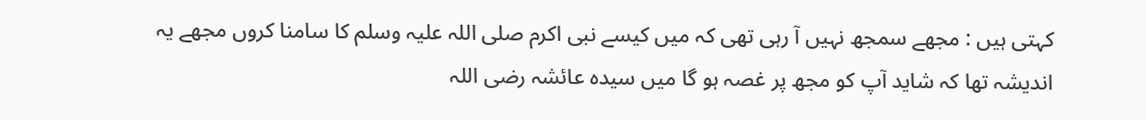کہتی ہیں : مجھے سمجھ نہیں آ رہی تھی کہ میں کیسے نبی اکرم صلی اللہ علیہ وسلم کا سامنا کروں مجھے یہ اندیشہ تھا کہ شاید آپ کو مجھ پر غصہ ہو گا میں سیدہ عائشہ رضی اللہ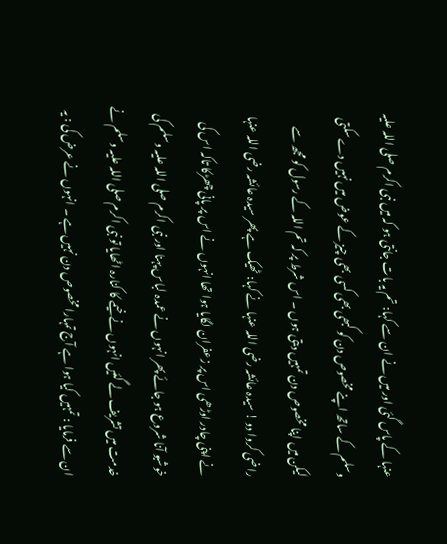عنہا کے پاس گئی اور میں نے ان سے کہا: تم یہ بات جانتی ہو کہ میں نبی اکرم صلی اللہ علیہ وسلم کے ساتھ اپنے مخصوص دن کو کبھی بھی کسی بھی چیز کے عوض میں نہیں دے سکتی لیکن میں اپنا مخصوص دن تمہیں دیتی ہوں ۔ اس شرط پر کہ تم اللہ کے رسول کو مجھ سے راضی کروا دو ! سیدہ عائشہ رضی اللہ عنہا نے کہا: ٹھیک ہے پھر سیدہ عائشہ رضی اللہ عنہا نے اپنی چادر اوڑھی اس پر زعفران لگایا ہوا تھا انہوں نے اس پر پانی چھڑکا تاکہ اس کی خوشبو آنا شروع ہو جائے پھر انہوں نے عمدہ لباس پہنا اور نبی اکرم صلی اللہ علیہ وسلم کی خدمت میں تشریف لے گئیں انہوں نے خیمے کا کنارہ اٹھایا تو نبی اکرم صلی اللہ علیہ وسلم نے ان سے فرمایا : تمہیں کیا ہوا ہے آج تمہارا مخصوص دن نہیں ہے ۔ انہوں نے عرض کی : یہ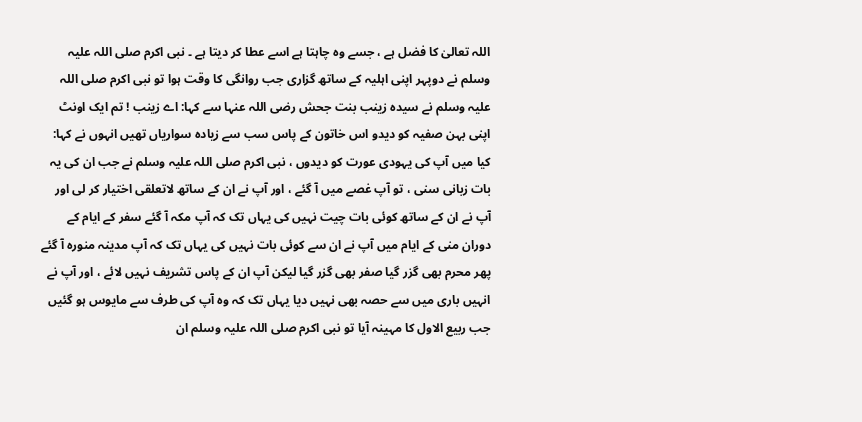اللہ تعالیٰ کا فضل ہے ، جسے وہ چاہتا ہے اسے عطا کر دیتا ہے ۔ نبی اکرم صلی اللہ علیہ وسلم نے دوپہر اپنی اہلیہ کے ساتھ گزاری جب روانگی کا وقت ہوا تو نبی اکرم صلی اللہ علیہ وسلم نے سیدہ زینب بنت جحش رضی اللہ عنہا سے کہا: اے زینب ! تم ایک اونٹ اپنی بہن صفیہ کو دیدو اس خاتون کے پاس سب سے زیادہ سواریاں تھیں انہوں نے کہا: کیا میں آپ کی یہودی عورت کو دیدوں ، نبی اکرم صلی اللہ علیہ وسلم نے جب ان کی یہ بات زبانی سنی ، تو آپ غصے میں آ گئے ، اور آپ نے ان کے ساتھ لاتعلقی اختیار کر لی اور آپ نے ان کے ساتھ کوئی بات چیت نہیں کی یہاں تک کہ آپ مکہ آ گئے سفر کے ایام کے دوران منی کے ایام میں آپ نے ان سے کوئی بات نہیں کی یہاں تک کہ آپ مدینہ منورہ آ گئے پھر محرم بھی گزر گیا صفر بھی گزر گیا لیکن آپ ان کے پاس تشریف نہیں لائے ، اور آپ نے انہیں باری میں سے حصہ بھی نہیں دیا یہاں تک کہ وہ آپ کی طرف سے مایوس ہو گئیں جب ربیع الاول کا مہینہ آیا تو نبی اکرم صلی اللہ علیہ وسلم ان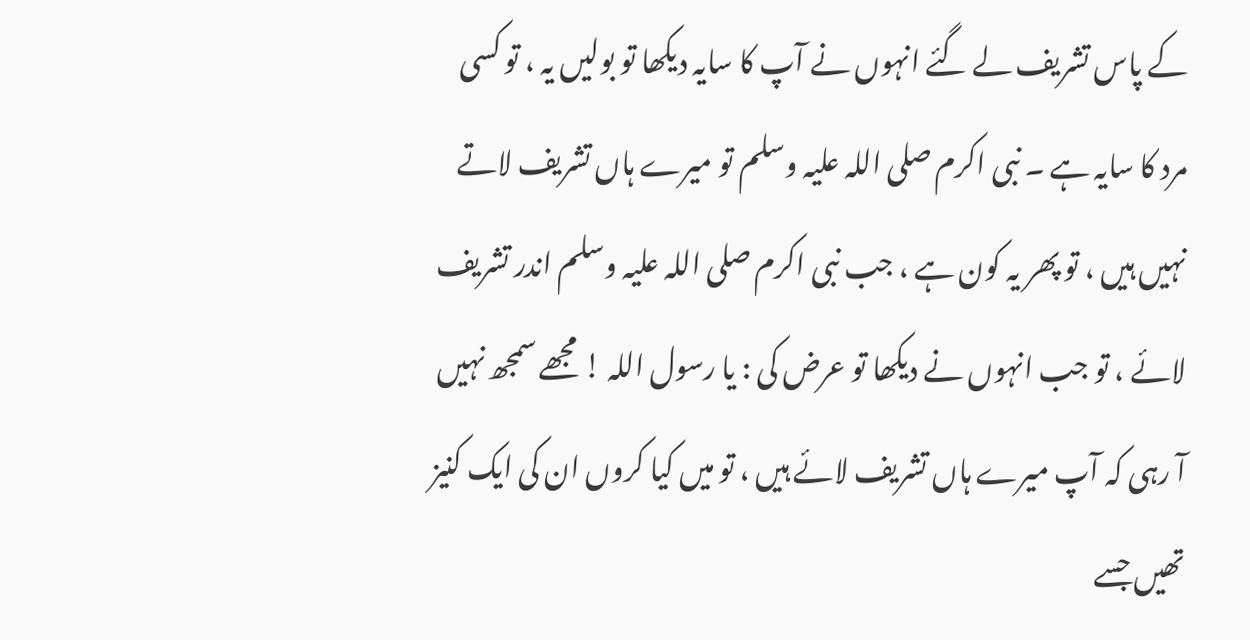کے پاس تشریف لے گئے انہوں نے آپ کا سایہ دیکھا تو بولیں یہ ، تو کسی مرد کا سایہ ہے ۔ نبی اکرم صلی اللہ علیہ وسلم تو میرے ہاں تشریف لاتے نہیں ہیں ، تو پھر یہ کون ہے ، جب نبی اکرم صلی اللہ علیہ وسلم اندر تشریف لائے ، تو جب انہوں نے دیکھا تو عرض کی : یا رسول اللہ ! مجھے سمجھ نہیں آ رہی کہ آپ میرے ہاں تشریف لائے ہیں ، تو میں کیا کروں ان کی ایک کنیز تھیں جسے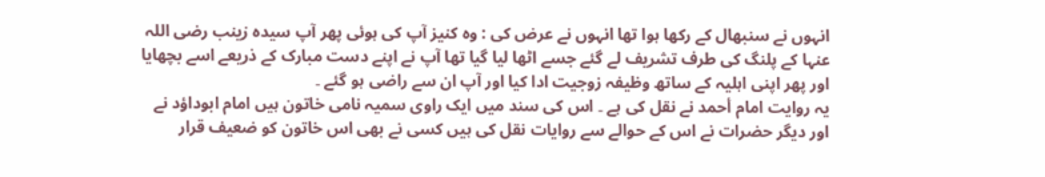انہوں نے سنبھال کے رکھا ہوا تھا انہوں نے عرض کی : وہ کنیز آپ کی ہوئی پھر آپ سیدہ زینب رضی اللہ عنہا کے پلنگ کی طرف تشریف لے گئے جسے اٹھا لیا گیا تھا آپ نے اپنے دست مبارک کے ذریعے اسے بچھایا اور پھر اپنی اہلیہ کے ساتھ وظیفہ زوجیت ادا کیا اور آپ ان سے راضی ہو گئے ۔
یہ روایت امام أحمد نے نقل کی ہے ۔ اس کی سند میں ایک راوی سمیہ نامی خاتون ہیں امام ابوداؤد نے اور دیگر حضرات نے اس کے حوالے سے روایات نقل کی ہیں کسی نے بھی اس خاتون کو ضعیف قرار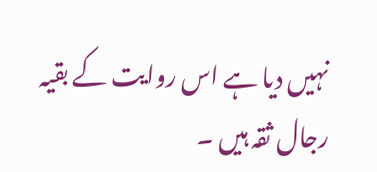نہیں دیا ہے اس روایت کے بقیہ رجال ثقہ ہیں ۔